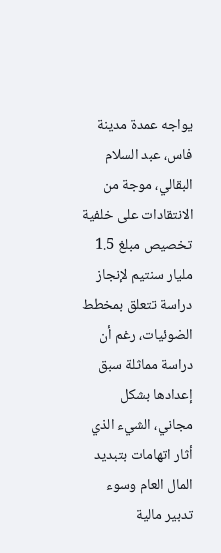يواجه عمدة مدينة فاس، عبد السلام البقالي، موجة من الانتقادات على خلفية تخصيص مبلغ 1.5 مليار سنتيم لإنجاز دراسة تتعلق بمخطط الضوئيات، رغم أن دراسة مماثلة سبق إعدادها بشكل مجاني، الشيء الذي أثار اتهامات بتبديد المال العام وسوء تدبير مالية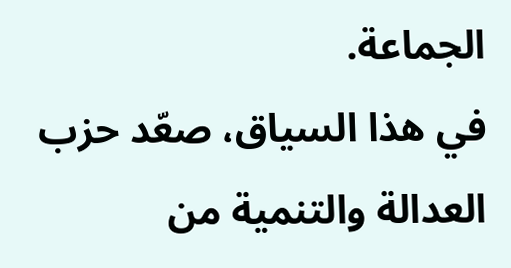الجماعة.
في هذا السياق، صعّد حزب العدالة والتنمية من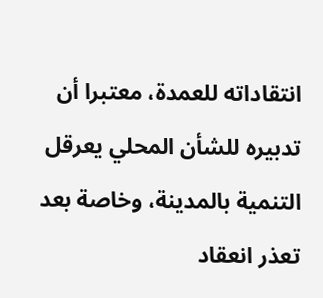انتقاداته للعمدة، معتبرا أن تدبيره للشأن المحلي يعرقل التنمية بالمدينة، وخاصة بعد تعذر انعقاد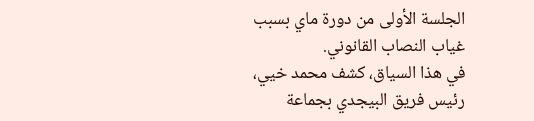الجلسة الأولى من دورة ماي بسبب غياب النصاب القانوني.
في هذا السياق، كشف محمد خيي، رئيس فريق البيجدي بجماعة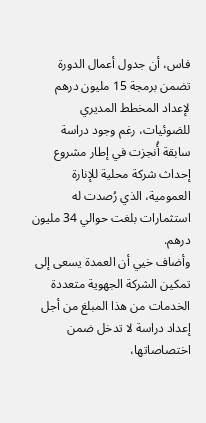فاس، أن جدول أعمال الدورة تضمن برمجة 15 مليون درهم لإعداد المخطط المديري للضوئيات، رغم وجود دراسة سابقة أُنجزت في إطار مشروع إحداث شركة محلية للإنارة العمومية، الذي رُصدت له استثمارات بلغت حوالي 34 مليون درهم.
وأضاف خيي أن العمدة يسعى إلى تمكين الشركة الجهوية متعددة الخدمات من هذا المبلغ من أجل إعداد دراسة لا تدخل ضمن اختصاصاتها،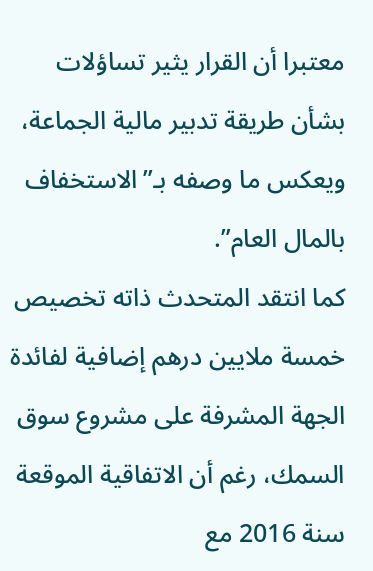معتبرا أن القرار يثير تساؤلات بشأن طريقة تدبير مالية الجماعة، ويعكس ما وصفه بـ”الاستخفاف بالمال العام”.
كما انتقد المتحدث ذاته تخصيص خمسة ملايين درهم إضافية لفائدة الجهة المشرفة على مشروع سوق السمك، رغم أن الاتفاقية الموقعة سنة 2016 مع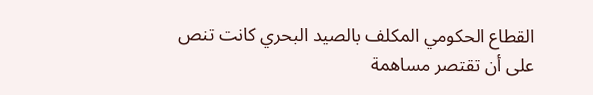القطاع الحكومي المكلف بالصيد البحري كانت تنص على أن تقتصر مساهمة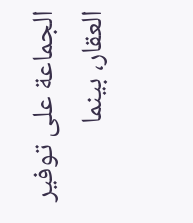الجماعة على توفير العقار، بينما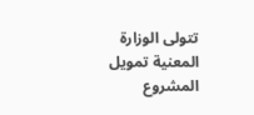تتولى الوزارة المعنية تمويل المشروع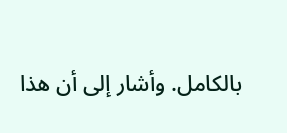بالكامل. وأشار إلى أن هذا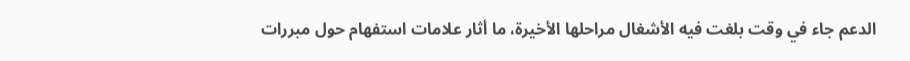الدعم جاء في وقت بلغت فيه الأشغال مراحلها الأخيرة، ما أثار علامات استفهام حول مبررات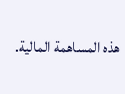هذه المساهمة المالية.